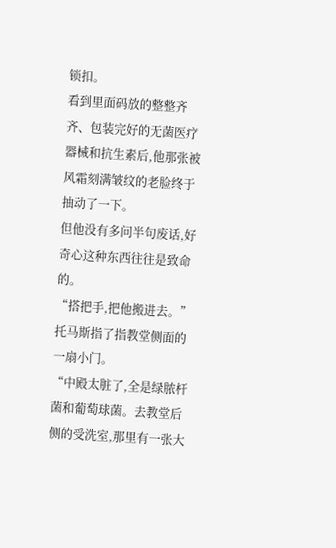锁扣。
看到里面码放的整整齐齐、包装完好的无菌医疗器械和抗生素后,他那张被风霜刻满皱纹的老脸终于抽动了一下。
但他没有多问半句废话,好奇心这种东西往往是致命的。
“搭把手,把他搬进去。”
托马斯指了指教堂侧面的一扇小门。
“中殿太脏了,全是绿脓杆菌和葡萄球菌。去教堂后侧的受洗室,那里有一张大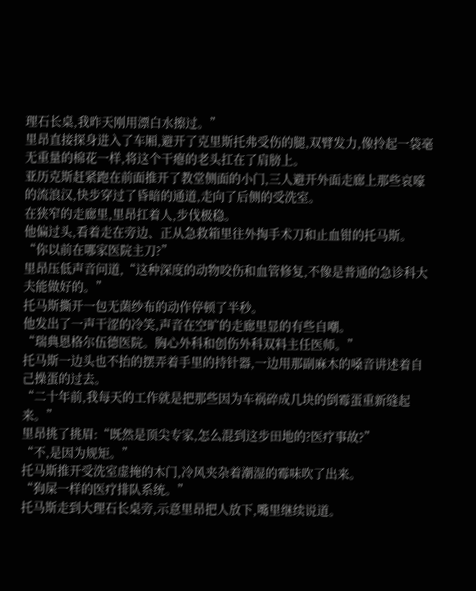理石长桌,我昨天刚用漂白水擦过。”
里昂直接探身进入了车厢,避开了克里斯托弗受伤的腿,双臂发力,像拎起一袋毫无重量的棉花一样,将这个干瘪的老头扛在了肩膀上。
亚历克斯赶紧跑在前面推开了教堂侧面的小门,三人避开外面走廊上那些哀嚎的流浪汉,快步穿过了昏暗的通道,走向了后侧的受洗室。
在狭窄的走廊里,里昂扛着人,步伐极稳。
他偏过头,看着走在旁边、正从急救箱里往外掏手术刀和止血钳的托马斯。
“你以前在哪家医院主刀?”
里昂压低声音问道,“这种深度的动物咬伤和血管修复,不像是普通的急诊科大夫能做好的。”
托马斯撕开一包无菌纱布的动作停顿了半秒。
他发出了一声干涩的冷笑,声音在空旷的走廊里显的有些自嘲。
“瑞典恩格尔伍德医院。胸心外科和创伤外科双料主任医师。”
托马斯一边头也不抬的摆弄着手里的持针器,一边用那副麻木的嗓音讲述着自己操蛋的过去。
“二十年前,我每天的工作就是把那些因为车祸碎成几块的倒霉蛋重新缝起来。”
里昂挑了挑眉:“既然是顶尖专家,怎么混到这步田地的?医疗事故?”
“不,是因为规矩。”
托马斯推开受洗室虚掩的木门,冷风夹杂着潮湿的霉味吹了出来。
“狗屎一样的医疗排队系统。”
托马斯走到大理石长桌旁,示意里昂把人放下,嘴里继续说道。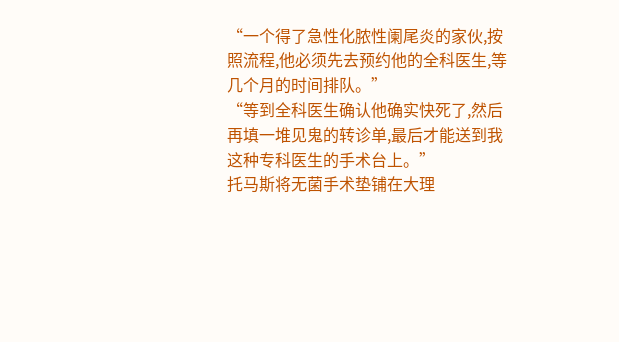“一个得了急性化脓性阑尾炎的家伙,按照流程,他必须先去预约他的全科医生,等几个月的时间排队。”
“等到全科医生确认他确实快死了,然后再填一堆见鬼的转诊单,最后才能送到我这种专科医生的手术台上。”
托马斯将无菌手术垫铺在大理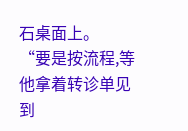石桌面上。
“要是按流程,等他拿着转诊单见到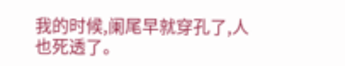我的时候,阑尾早就穿孔了,人也死透了。